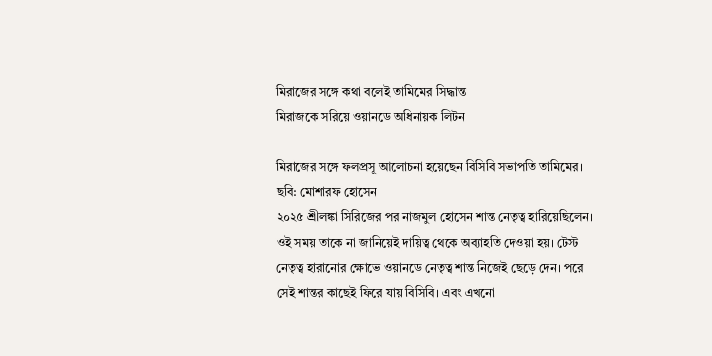মিরাজের সঙ্গে কথা বলেই তামিমের সিদ্ধান্ত
মিরাজকে সরিয়ে ওয়ানডে অধিনায়ক লিটন

মিরাজের সঙ্গে ফলপ্রসূ আলোচনা হয়েছেন বিসিবি সভাপতি তামিমের। ছবি: মোশারফ হোসেন
২০২৫ শ্রীলঙ্কা সিরিজের পর নাজমুল হোসেন শান্ত নেতৃত্ব হারিয়েছিলেন। ওই সময় তাকে না জানিয়েই দায়িত্ব থেকে অব্যাহতি দেওয়া হয়। টেস্ট নেতৃত্ব হারানোর ক্ষোভে ওয়ানডে নেতৃত্ব শান্ত নিজেই ছেড়ে দেন। পরে সেই শান্তর কাছেই ফিরে যায় বিসিবি। এবং এখনো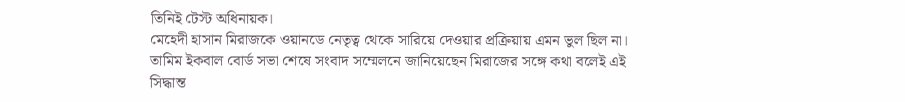তিনিই টেস্ট অধিনায়ক।
মেহেদী হাসান মিরাজকে ওয়ানডে নেতৃত্ব থেকে সারিয়ে দেওয়ার প্রক্রিয়ায় এমন ভুল ছিল না। তামিম ইকবাল বোর্ড সভা শেষে সংবাদ সম্মেলনে জানিয়েছেন মিরাজের সঙ্গে কথা বলেই এই সিদ্ধান্ত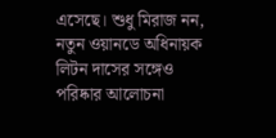এসেছে। শুধু মিরাজ নন, নতুন ওয়ানডে অধিনায়ক লিটন দাসের সঙ্গেও পরিষ্কার আলোচনা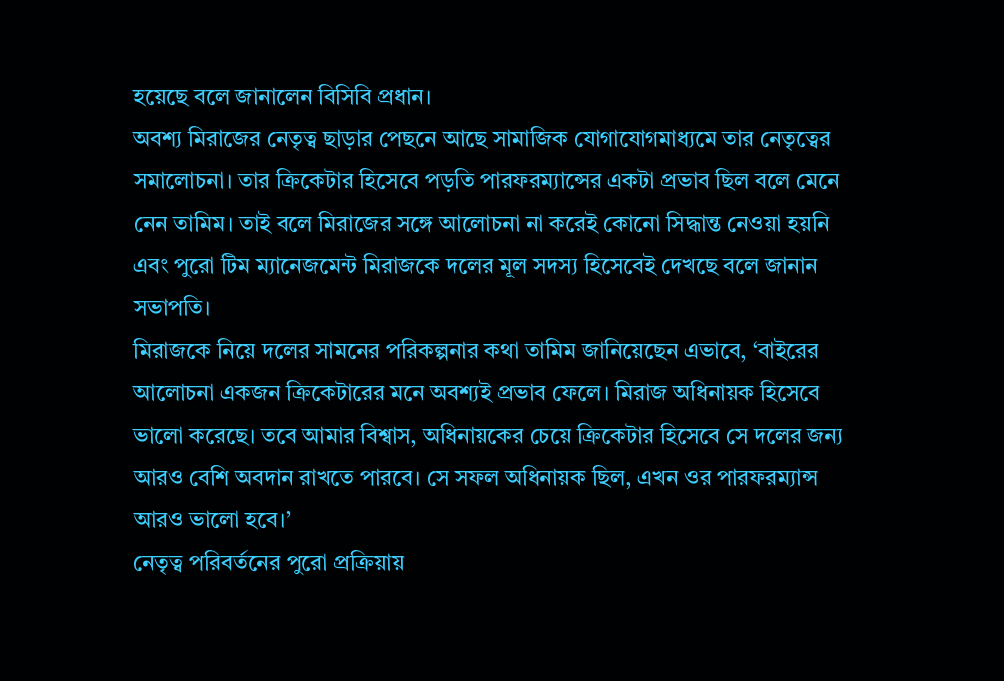হয়েছে বলে জানালেন বিসিবি প্রধান।
অবশ্য মিরাজের নেতৃত্ব ছাড়ার পেছনে আছে সামাজিক যোগাযোগমাধ্যমে তার নেতৃত্বের সমালোচনা। তার ক্রিকেটার হিসেবে পড়তি পারফরম্যান্সের একটা প্রভাব ছিল বলে মেনে নেন তামিম। তাই বলে মিরাজের সঙ্গে আলোচনা না করেই কোনো সিদ্ধান্ত নেওয়া হয়নি এবং পুরো টিম ম্যানেজমেন্ট মিরাজকে দলের মূল সদস্য হিসেবেই দেখছে বলে জানান সভাপতি।
মিরাজকে নিয়ে দলের সামনের পরিকল্পনার কথা তামিম জানিয়েছেন এভাবে, ‘বাইরের আলোচনা একজন ক্রিকেটারের মনে অবশ্যই প্রভাব ফেলে। মিরাজ অধিনায়ক হিসেবে ভালো করেছে। তবে আমার বিশ্বাস, অধিনায়কের চেয়ে ক্রিকেটার হিসেবে সে দলের জন্য আরও বেশি অবদান রাখতে পারবে। সে সফল অধিনায়ক ছিল, এখন ওর পারফরম্যান্স আরও ভালো হবে।’
নেতৃত্ব পরিবর্তনের পুরো প্রক্রিয়ায়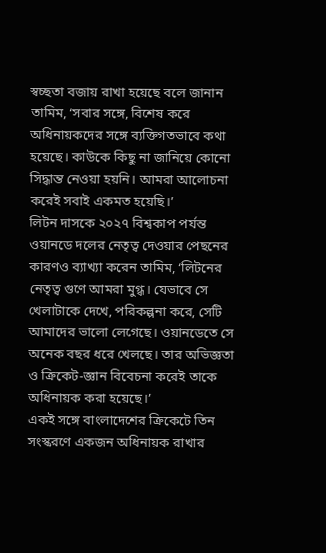স্বচ্ছতা বজায় রাখা হয়েছে বলে জানান তামিম, ‘সবার সঙ্গে, বিশেষ করে অধিনায়কদের সঙ্গে ব্যক্তিগতভাবে কথা হয়েছে। কাউকে কিছু না জানিয়ে কোনো সিদ্ধান্ত নেওয়া হয়নি। আমরা আলোচনা করেই সবাই একমত হয়েছি।’
লিটন দাসকে ২০২৭ বিশ্বকাপ পর্যন্ত ওয়ানডে দলের নেতৃত্ব দেওয়ার পেছনের কারণও ব্যাখ্যা করেন তামিম, ‘লিটনের নেতৃত্ব গুণে আমরা মুগ্ধ। যেভাবে সে খেলাটাকে দেখে, পরিকল্পনা করে, সেটি আমাদের ভালো লেগেছে। ওয়ানডেতে সে অনেক বছর ধরে খেলছে। তার অভিজ্ঞতা ও ক্রিকেট-জ্ঞান বিবেচনা করেই তাকে অধিনায়ক করা হয়েছে।’
একই সঙ্গে বাংলাদেশের ক্রিকেটে তিন সংস্করণে একজন অধিনায়ক রাখার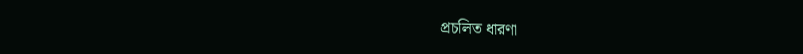প্রচলিত ধারণা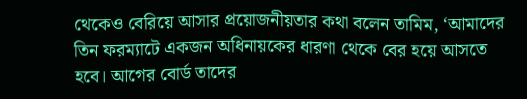থেকেও বেরিয়ে আসার প্রয়োজনীয়তার কথা বলেন তামিম, ‘আমাদের তিন ফরম্যাটে একজন অধিনায়কের ধারণা থেকে বের হয়ে আসতে হবে। আগের বোর্ড তাদের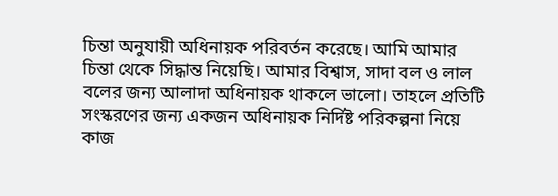চিন্তা অনুযায়ী অধিনায়ক পরিবর্তন করেছে। আমি আমার চিন্তা থেকে সিদ্ধান্ত নিয়েছি। আমার বিশ্বাস, সাদা বল ও লাল বলের জন্য আলাদা অধিনায়ক থাকলে ভালো। তাহলে প্রতিটি সংস্করণের জন্য একজন অধিনায়ক নির্দিষ্ট পরিকল্পনা নিয়ে কাজ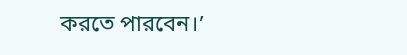করতে পারবেন।’